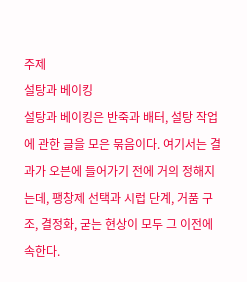주제
설탕과 베이킹
설탕과 베이킹은 반죽과 배터, 설탕 작업에 관한 글을 모은 묶음이다. 여기서는 결과가 오븐에 들어가기 전에 거의 정해지는데, 팽창제 선택과 시럽 단계, 거품 구조, 결정화, 굳는 현상이 모두 그 이전에 속한다.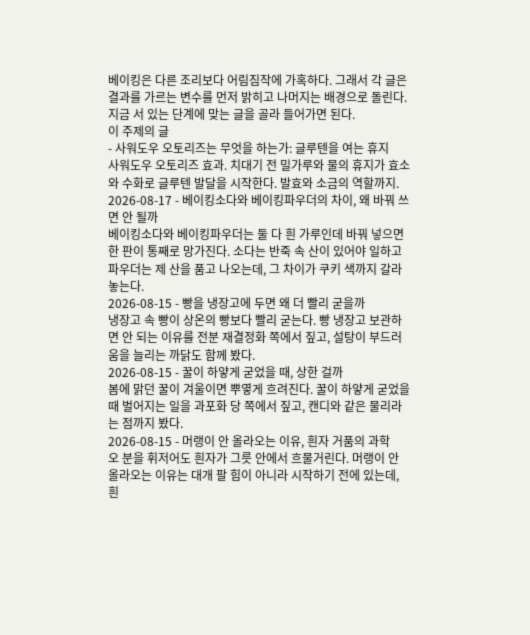베이킹은 다른 조리보다 어림짐작에 가혹하다. 그래서 각 글은 결과를 가르는 변수를 먼저 밝히고 나머지는 배경으로 돌린다. 지금 서 있는 단계에 맞는 글을 골라 들어가면 된다.
이 주제의 글
- 사워도우 오토리즈는 무엇을 하는가: 글루텐을 여는 휴지
사워도우 오토리즈 효과. 치대기 전 밀가루와 물의 휴지가 효소와 수화로 글루텐 발달을 시작한다. 발효와 소금의 역할까지.
2026-08-17 - 베이킹소다와 베이킹파우더의 차이, 왜 바꿔 쓰면 안 될까
베이킹소다와 베이킹파우더는 둘 다 흰 가루인데 바꿔 넣으면 한 판이 통째로 망가진다. 소다는 반죽 속 산이 있어야 일하고 파우더는 제 산을 품고 나오는데, 그 차이가 쿠키 색까지 갈라 놓는다.
2026-08-15 - 빵을 냉장고에 두면 왜 더 빨리 굳을까
냉장고 속 빵이 상온의 빵보다 빨리 굳는다. 빵 냉장고 보관하면 안 되는 이유를 전분 재결정화 쪽에서 짚고, 설탕이 부드러움을 늘리는 까닭도 함께 봤다.
2026-08-15 - 꿀이 하얗게 굳었을 때, 상한 걸까
봄에 맑던 꿀이 겨울이면 뿌옇게 흐려진다. 꿀이 하얗게 굳었을 때 벌어지는 일을 과포화 당 쪽에서 짚고, 캔디와 같은 물리라는 점까지 봤다.
2026-08-15 - 머랭이 안 올라오는 이유, 흰자 거품의 과학
오 분을 휘저어도 흰자가 그릇 안에서 흐물거린다. 머랭이 안 올라오는 이유는 대개 팔 힘이 아니라 시작하기 전에 있는데, 흰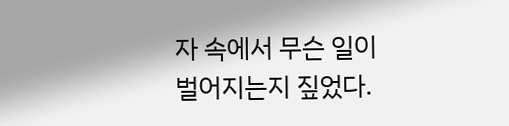자 속에서 무슨 일이 벌어지는지 짚었다.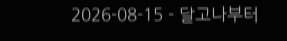2026-08-15 - 달고나부터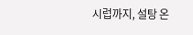시럽까지, 설탕 온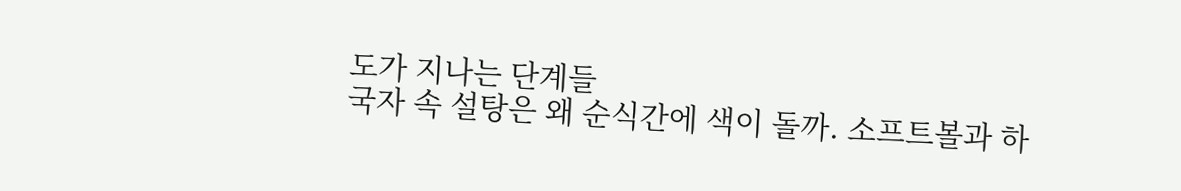도가 지나는 단계들
국자 속 설탕은 왜 순식간에 색이 돌까. 소프트볼과 하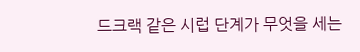드크랙 같은 시럽 단계가 무엇을 세는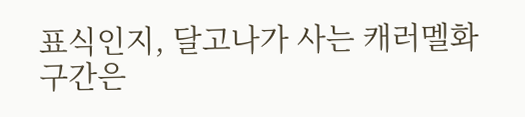표식인지, 달고나가 사는 캐러멜화 구간은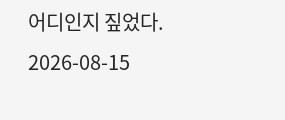어디인지 짚었다.
2026-08-15